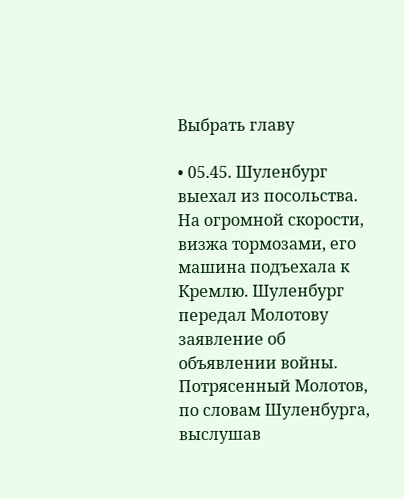Выбрать главу

• 05.45. Шуленбург выехал из посольства. На огромной скорости, визжа тормозами, его машина подъехала к Кремлю. Шуленбург передал Молотову заявление об объявлении войны. Потрясенный Молотов, по словам Шуленбурга, выслушав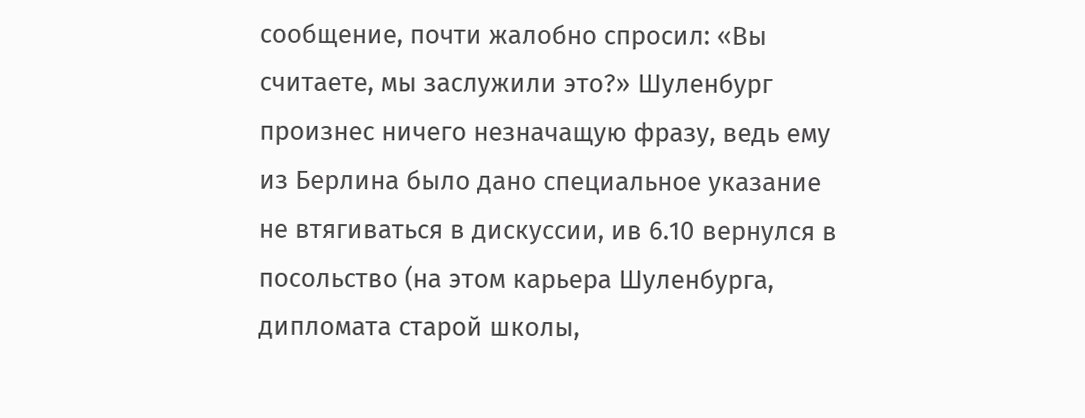сообщение, почти жалобно спросил: «Вы считаете, мы заслужили это?» Шуленбург произнес ничего незначащую фразу, ведь ему из Берлина было дано специальное указание не втягиваться в дискуссии, ив 6.10 вернулся в посольство (на этом карьера Шуленбурга, дипломата старой школы,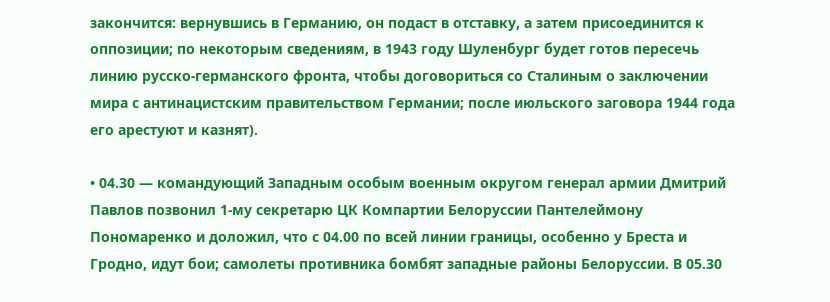закончится: вернувшись в Германию, он подаст в отставку, а затем присоединится к оппозиции; по некоторым сведениям, в 1943 году Шуленбург будет готов пересечь линию русско-германского фронта, чтобы договориться со Сталиным о заключении мира с антинацистским правительством Германии; после июльского заговора 1944 года его арестуют и казнят).

• 04.30 — командующий Западным особым военным округом генерал армии Дмитрий Павлов позвонил 1-му секретарю ЦК Компартии Белоруссии Пантелеймону Пономаренко и доложил, что с 04.00 по всей линии границы, особенно у Бреста и Гродно, идут бои; самолеты противника бомбят западные районы Белоруссии. В 05.30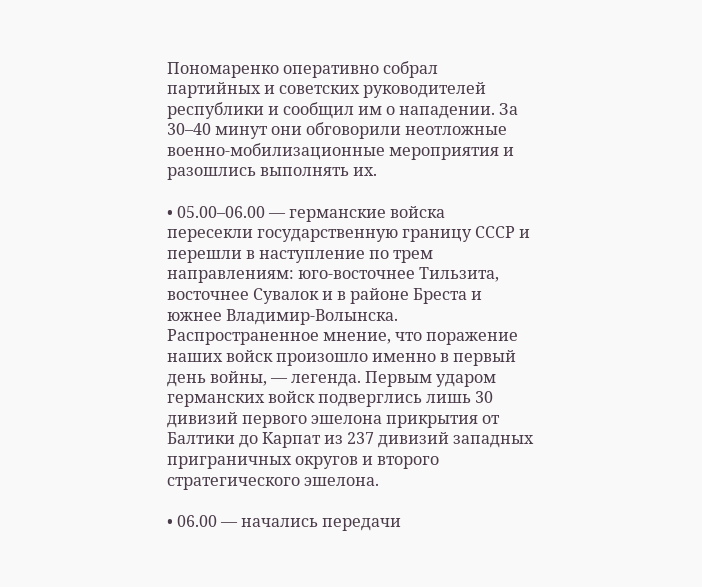Пономаренко оперативно собрал партийных и советских руководителей республики и сообщил им о нападении. За 30–40 минут они обговорили неотложные военно-мобилизационные мероприятия и разошлись выполнять их.

• 05.00–06.00 — германские войска пересекли государственную границу СССР и перешли в наступление по трем направлениям: юго-восточнее Тильзита, восточнее Сувалок и в районе Бреста и южнее Владимир-Волынска. Распространенное мнение, что поражение наших войск произошло именно в первый день войны, — легенда. Первым ударом германских войск подверглись лишь 30 дивизий первого эшелона прикрытия от Балтики до Карпат из 237 дивизий западных приграничных округов и второго стратегического эшелона.

• 06.00 — начались передачи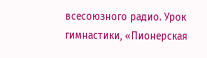всесоюзного радио. Урок гимнастики, «Пионерская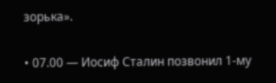зорька».

• 07.00 — Иосиф Сталин позвонил 1-му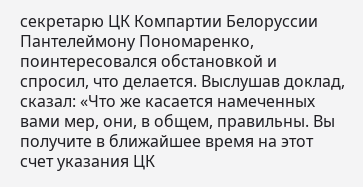секретарю ЦК Компартии Белоруссии Пантелеймону Пономаренко, поинтересовался обстановкой и спросил, что делается. Выслушав доклад, сказал: «Что же касается намеченных вами мер, они, в общем, правильны. Вы получите в ближайшее время на этот счет указания ЦК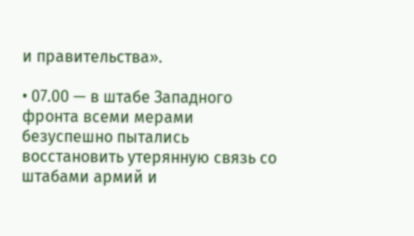и правительства».

• 07.00 — в штабе Западного фронта всеми мерами безуспешно пытались восстановить утерянную связь со штабами армий и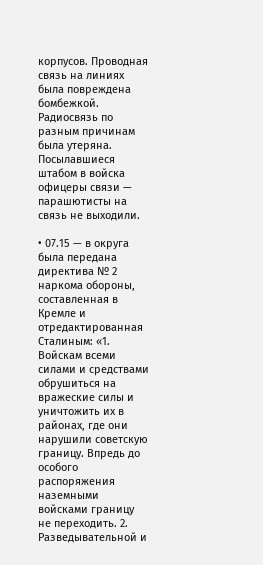корпусов. Проводная связь на линиях была повреждена бомбежкой. Радиосвязь по разным причинам была утеряна. Посылавшиеся штабом в войска офицеры связи — парашютисты на связь не выходили.

• 07.15 — в округа была передана директива № 2 наркома обороны, составленная в Кремле и отредактированная Сталиным: «1. Войскам всеми силами и средствами обрушиться на вражеские силы и уничтожить их в районах, где они нарушили советскую границу. Впредь до особого распоряжения наземными войсками границу не переходить. 2. Разведывательной и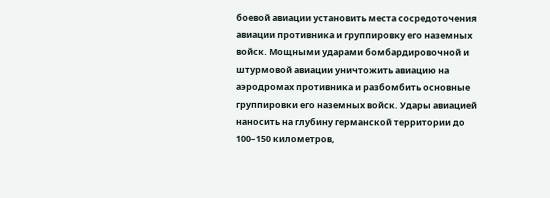боевой авиации установить места сосредоточения авиации противника и группировку его наземных войск. Мощными ударами бомбардировочной и штурмовой авиации уничтожить авиацию на аэродромах противника и разбомбить основные группировки его наземных войск. Удары авиацией наносить на глубину германской территории до 100–150 километров,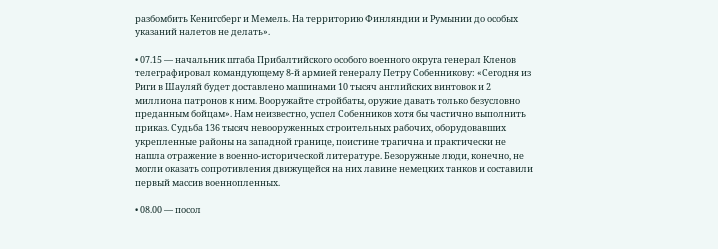разбомбить Кенигсберг и Мемель. На территорию Финляндии и Румынии до особых указаний налетов не делать».

• 07.15 — начальник штаба Прибалтийского особого военного округа генерал Кленов телеграфировал командующему 8-й армией генералу Петру Собенникову: «Сегодня из Риги в Шауляй будет доставлено машинами 10 тысяч английских винтовок и 2 миллиона патронов к ним. Вооружайте стройбаты, оружие давать только безусловно преданным бойцам». Нам неизвестно, успел Собенников хотя бы частично выполнить приказ. Судьба 136 тысяч невооруженных строительных рабочих, оборудовавших укрепленные районы на западной границе, поистине трагична и практически не нашла отражение в военно-исторической литературе. Безоружные люди, конечно, не могли оказать сопротивления движущейся на них лавине немецких танков и составили первый массив военнопленных.

• 08.00 — посол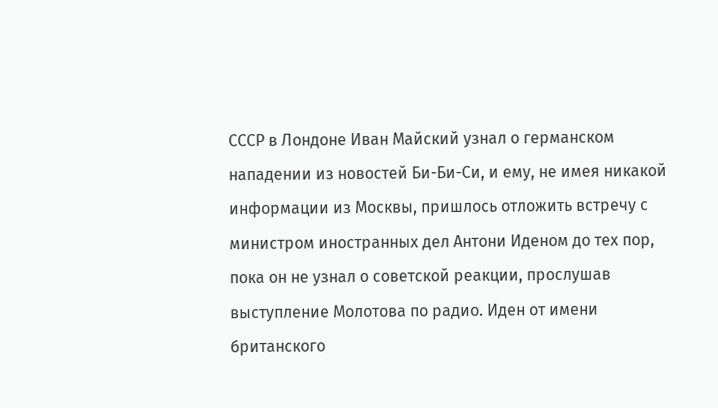СССР в Лондоне Иван Майский узнал о германском нападении из новостей Би-Би-Си, и ему, не имея никакой информации из Москвы, пришлось отложить встречу с министром иностранных дел Антони Иденом до тех пор, пока он не узнал о советской реакции, прослушав выступление Молотова по радио. Иден от имени британского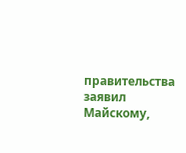правительства заявил Майскому,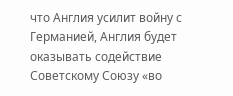что Англия усилит войну с Германией, Англия будет оказывать содействие Советскому Союзу «во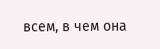всем, в чем она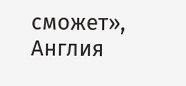сможет», Англия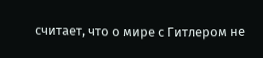считает, что о мире с Гитлером не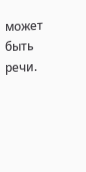может быть речи.